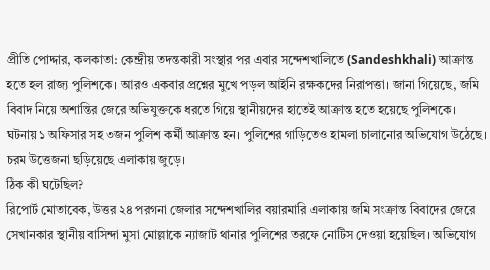প্রীতি পোদ্দার, কলকাতা: কেন্দ্রীয় তদন্তকারী সংস্থার পর এবার সন্দেশখালিতে (Sandeshkhali) আক্রান্ত হতে হল রাজ্য পুলিশকে। আরও একবার প্রশ্নের মুখে পড়ল আইনি রক্ষকদের নিরাপত্তা। জানা গিয়েছে, জমি বিবাদ নিয়ে অশান্তির জেরে অভিযুক্তকে ধরতে গিয়ে স্থানীয়দের হাতেই আক্রান্ত হতে হয়েছে পুলিশকে। ঘটনায় ১ অফিসার সহ ৩জন পুলিশ কর্মী আক্রান্ত হন। পুলিশের গাড়িতেও হামলা চালানোর অভিযোগ উঠেছে। চরম উত্তেজনা ছড়িয়েছে এলাকায় জুড়ে।
ঠিক কী ঘটেছিল?
রিপোর্ট মোতাবেক, উত্তর ২৪ পরগনা জেলার সন্দেশখালির বয়ারমারি এলাকায় জমি সংক্রান্ত বিবাদের জেরে সেখানকার স্থানীয় বাসিন্দা মুসা মোল্লাকে ন্যাজাট থানার পুলিশের তরফে নোটিস দেওয়া হয়েছিল। অভিযোগ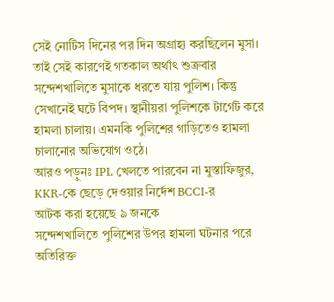সেই নোটিস দিনের পর দিন অগ্রাহ্য করছিলেন মুসা। তাই সেই কারণেই গতকাল অর্থাৎ শুক্রবার সন্দেশখালিতে মুসাকে ধরতে যায় পুলিশ। কিন্তু সেখানেই ঘটে বিপদ। স্থানীয়রা পুলিশকে টার্গেট করে হামলা চালায়। এমনকি পুলিশের গাড়িতেও হামলা চালানোর অভিযোগ ওঠে।
আরও পড়ুনঃ IPL খেলতে পারবেন না মুস্তাফিজুর, KKR-কে ছেড়ে দেওয়ার নির্দেশ BCCI-র
আটক করা হয়েছে ৯ জনকে
সন্দেশখালিতে পুলিশের উপর হামলা ঘটনার পরে অতিরিক্ত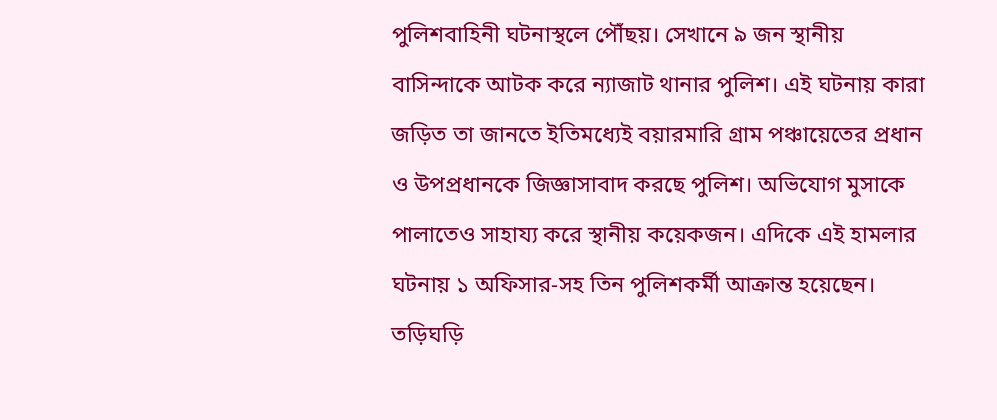পুলিশবাহিনী ঘটনাস্থলে পৌঁছয়। সেখানে ৯ জন স্থানীয় বাসিন্দাকে আটক করে ন্যাজাট থানার পুলিশ। এই ঘটনায় কারা জড়িত তা জানতে ইতিমধ্যেই বয়ারমারি গ্রাম পঞ্চায়েতের প্রধান ও উপপ্রধানকে জিজ্ঞাসাবাদ করছে পুলিশ। অভিযোগ মুসাকে পালাতেও সাহায্য করে স্থানীয় কয়েকজন। এদিকে এই হামলার ঘটনায় ১ অফিসার-সহ তিন পুলিশকর্মী আক্রান্ত হয়েছেন। তড়িঘড়ি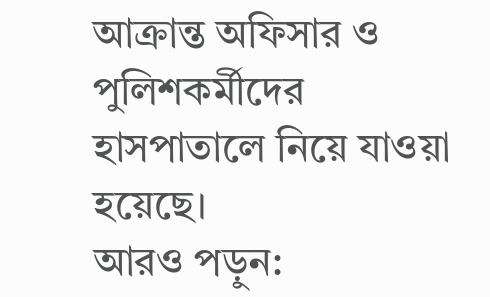আক্রান্ত অফিসার ও পুলিশকর্মীদের হাসপাতালে নিয়ে যাওয়া হয়েছে।
আরও পড়ুন: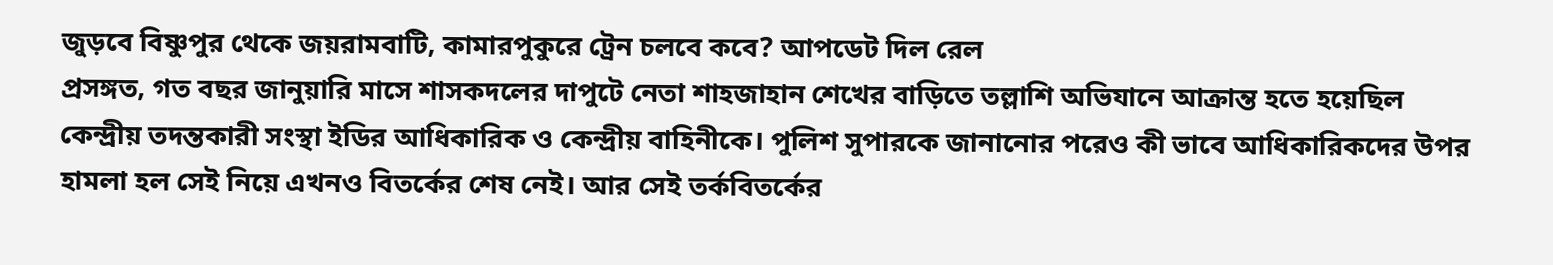জুড়বে বিষ্ণুপুর থেকে জয়রামবাটি, কামারপুকুরে ট্রেন চলবে কবে? আপডেট দিল রেল
প্রসঙ্গত, গত বছর জানুয়ারি মাসে শাসকদলের দাপুটে নেতা শাহজাহান শেখের বাড়িতে তল্লাশি অভিযানে আক্রান্ত হতে হয়েছিল কেন্দ্রীয় তদন্তকারী সংস্থা ইডির আধিকারিক ও কেন্দ্রীয় বাহিনীকে। পুলিশ সুপারকে জানানোর পরেও কী ভাবে আধিকারিকদের উপর হামলা হল সেই নিয়ে এখনও বিতর্কের শেষ নেই। আর সেই তর্কবিতর্কের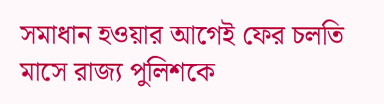সমাধান হওয়ার আগেই ফের চলতি মাসে রাজ্য পুলিশকে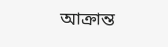আক্রান্ত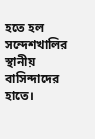হতে হল সন্দেশখালির স্থানীয় বাসিন্দাদের হাতে।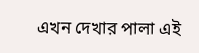এখন দেখার পালা এই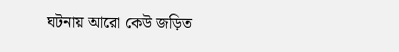ঘটনায় আরো কেউ জড়িত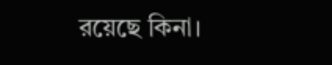রয়েছে কিনা।